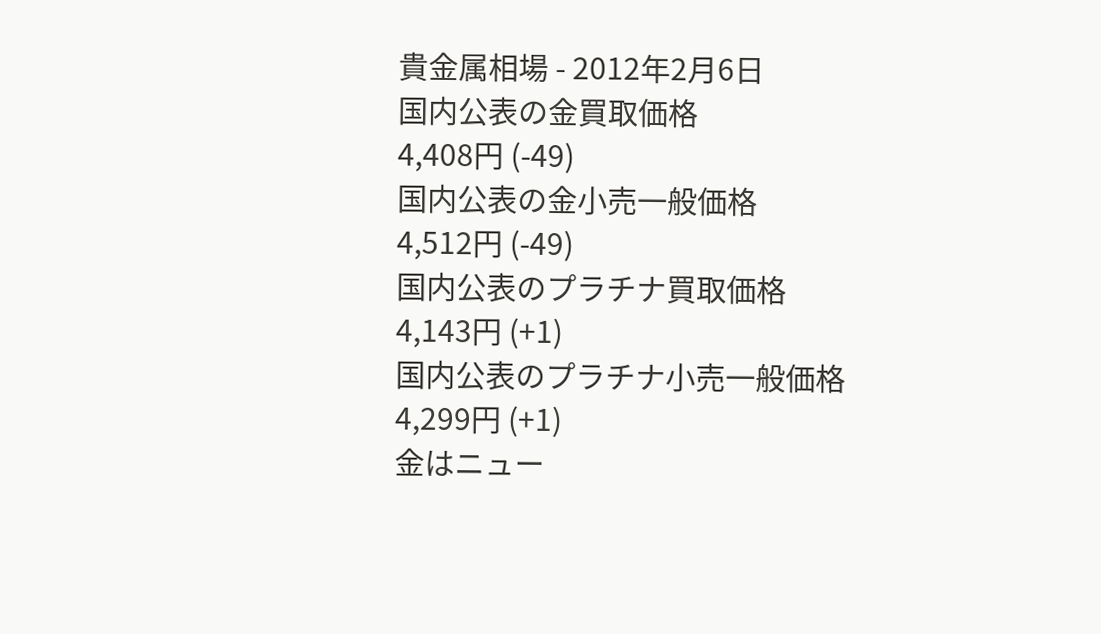貴金属相場 - 2012年2月6日
国内公表の金買取価格
4,408円 (-49)
国内公表の金小売一般価格
4,512円 (-49)
国内公表のプラチナ買取価格
4,143円 (+1)
国内公表のプラチナ小売一般価格
4,299円 (+1)
金はニュー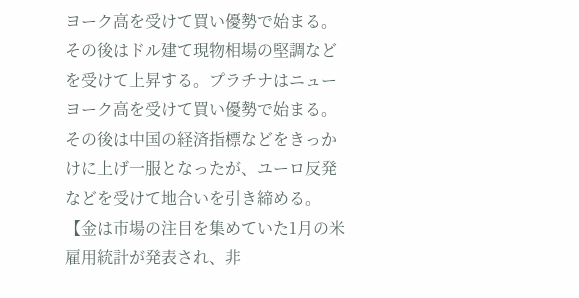ヨーク高を受けて買い優勢で始まる。その後はドル建て現物相場の堅調などを受けて上昇する。プラチナはニューヨーク高を受けて買い優勢で始まる。その後は中国の経済指標などをきっかけに上げ一服となったが、ユーロ反発などを受けて地合いを引き締める。【金は市場の注目を集めていた1月の米雇用統計が発表され、非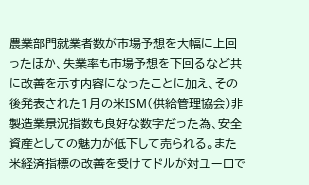農業部門就業者数が市場予想を大幅に上回ったほか、失業率も市場予想を下回るなど共に改善を示す内容になったことに加え、その後発表された1月の米ISM(供給管理協会)非製造業景況指数も良好な数字だった為、安全資産としての魅力が低下して売られる。また米経済指標の改善を受けてドルが対ユーロで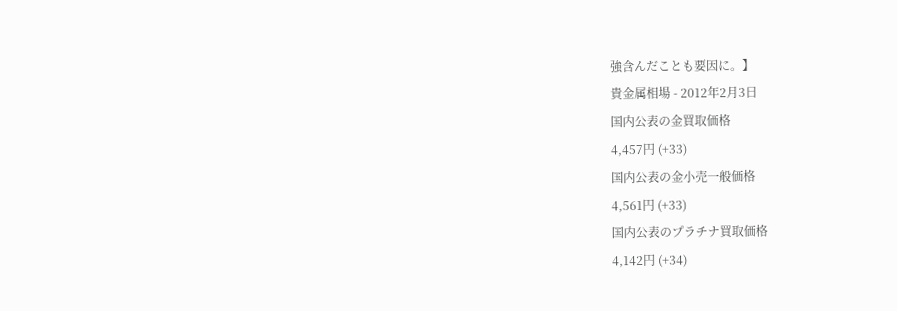強含んだことも要因に。】
貴金属相場 - 2012年2月3日
国内公表の金買取価格
4,457円 (+33)
国内公表の金小売一般価格
4,561円 (+33)
国内公表のプラチナ買取価格
4,142円 (+34)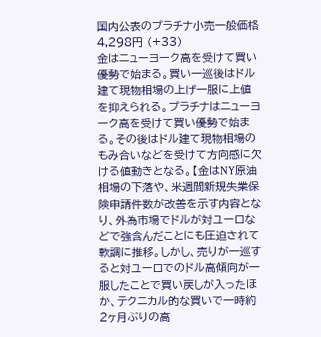国内公表のプラチナ小売一般価格
4,298円 (+33)
金はニューヨーク高を受けて買い優勢で始まる。買い一巡後はドル建て現物相場の上げ一服に上値を抑えられる。プラチナはニューヨーク高を受けて買い優勢で始まる。その後はドル建て現物相場のもみ合いなどを受けて方向感に欠ける値動きとなる。【金はNY原油相場の下落や、米週間新規失業保険申請件数が改善を示す内容となり、外為市場でドルが対ユーロなどで強含んだことにも圧迫されて軟調に推移。しかし、売りが一巡すると対ユーロでのドル高傾向が一服したことで買い戻しが入ったほか、テクニカル的な買いで一時約2ヶ月ぶりの高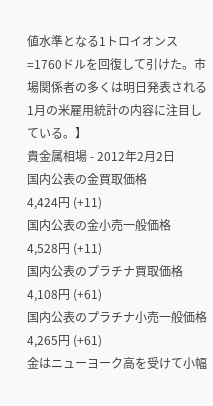値水準となる1トロイオンス=1760ドルを回復して引けた。市場関係者の多くは明日発表される1月の米雇用統計の内容に注目している。】
貴金属相場 - 2012年2月2日
国内公表の金買取価格
4,424円 (+11)
国内公表の金小売一般価格
4,528円 (+11)
国内公表のプラチナ買取価格
4,108円 (+61)
国内公表のプラチナ小売一般価格
4,265円 (+61)
金はニューヨーク高を受けて小幅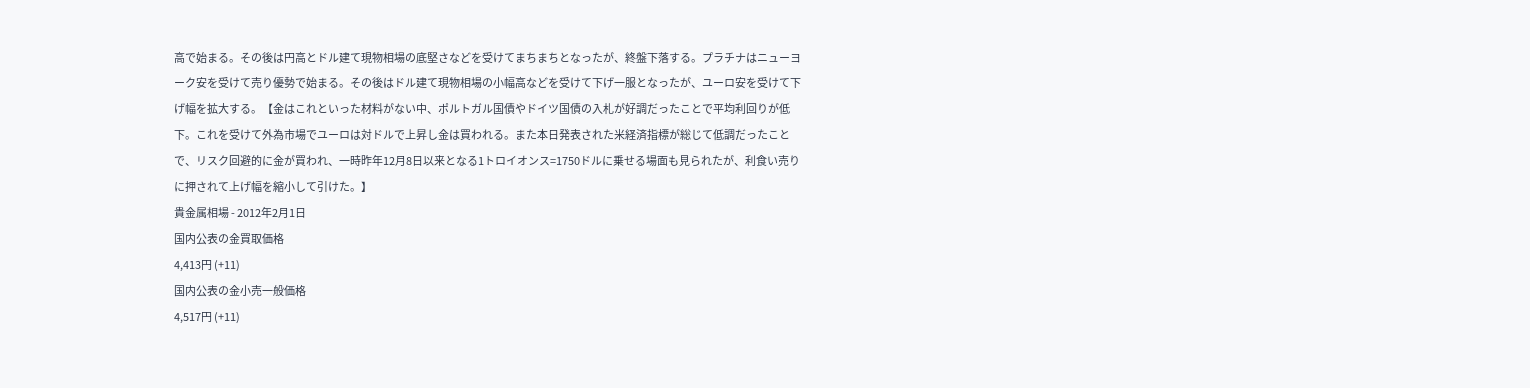高で始まる。その後は円高とドル建て現物相場の底堅さなどを受けてまちまちとなったが、終盤下落する。プラチナはニューヨーク安を受けて売り優勢で始まる。その後はドル建て現物相場の小幅高などを受けて下げ一服となったが、ユーロ安を受けて下げ幅を拡大する。【金はこれといった材料がない中、ポルトガル国債やドイツ国債の入札が好調だったことで平均利回りが低下。これを受けて外為市場でユーロは対ドルで上昇し金は買われる。また本日発表された米経済指標が総じて低調だったことで、リスク回避的に金が買われ、一時昨年12月8日以来となる1トロイオンス=1750ドルに乗せる場面も見られたが、利食い売りに押されて上げ幅を縮小して引けた。】
貴金属相場 - 2012年2月1日
国内公表の金買取価格
4,413円 (+11)
国内公表の金小売一般価格
4,517円 (+11)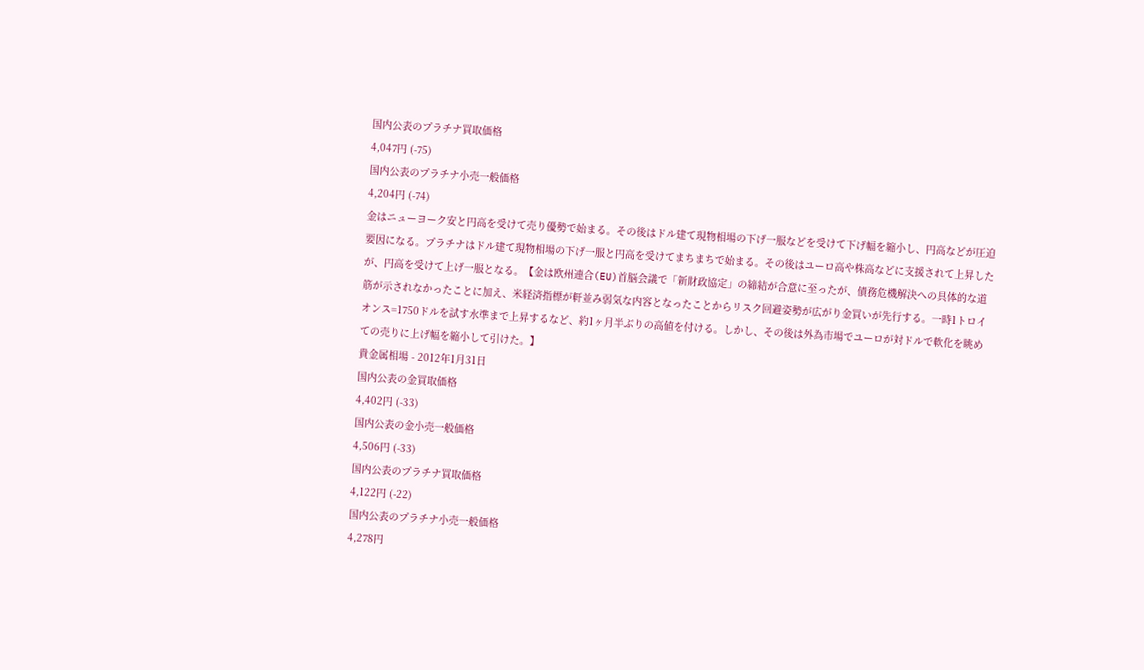国内公表のプラチナ買取価格
4,047円 (-75)
国内公表のプラチナ小売一般価格
4,204円 (-74)
金はニューヨーク安と円高を受けて売り優勢で始まる。その後はドル建て現物相場の下げ一服などを受けて下げ幅を縮小し、円高などが圧迫要因になる。プラチナはドル建て現物相場の下げ一服と円高を受けてまちまちで始まる。その後はユーロ高や株高などに支援されて上昇したが、円高を受けて上げ一服となる。【金は欧州連合(EU)首脳会議で「新財政協定」の締結が合意に至ったが、債務危機解決への具体的な道筋が示されなかったことに加え、米経済指標が軒並み弱気な内容となったことからリスク回避姿勢が広がり金買いが先行する。一時1トロイオンス=1750ドルを試す水準まで上昇するなど、約1ヶ月半ぶりの高値を付ける。しかし、その後は外為市場でユーロが対ドルで軟化を眺めての売りに上げ幅を縮小して引けた。】
貴金属相場 - 2012年1月31日
国内公表の金買取価格
4,402円 (-33)
国内公表の金小売一般価格
4,506円 (-33)
国内公表のプラチナ買取価格
4,122円 (-22)
国内公表のプラチナ小売一般価格
4,278円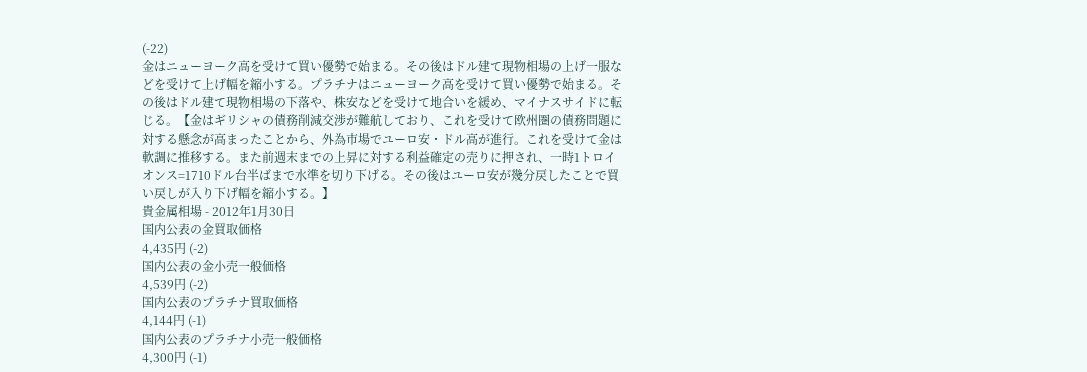(-22)
金はニューヨーク高を受けて買い優勢で始まる。その後はドル建て現物相場の上げ一服などを受けて上げ幅を縮小する。プラチナはニューヨーク高を受けて買い優勢で始まる。その後はドル建て現物相場の下落や、株安などを受けて地合いを緩め、マイナスサイドに転じる。【金はギリシャの債務削減交渉が難航しており、これを受けて欧州圏の債務問題に対する懸念が高まったことから、外為市場でユーロ安・ドル高が進行。これを受けて金は軟調に推移する。また前週末までの上昇に対する利益確定の売りに押され、一時1トロイオンス=1710ドル台半ばまで水準を切り下げる。その後はユーロ安が幾分戻したことで買い戻しが入り下げ幅を縮小する。】
貴金属相場 - 2012年1月30日
国内公表の金買取価格
4,435円 (-2)
国内公表の金小売一般価格
4,539円 (-2)
国内公表のプラチナ買取価格
4,144円 (-1)
国内公表のプラチナ小売一般価格
4,300円 (-1)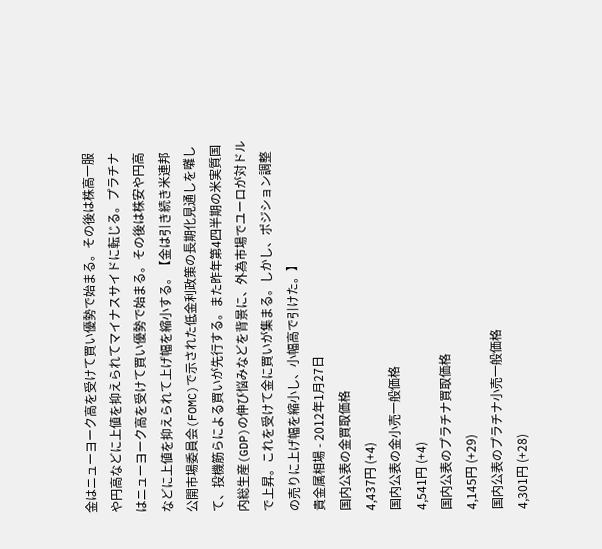金はニューヨーク高を受けて買い優勢で始まる。その後は株高一服や円高などに上値を抑えられてマイナスサイドに転じる。プラチナはニューヨーク高を受けて買い優勢で始まる。その後は株安や円高などに上値を抑えられて上げ幅を縮小する。【金は引き続き米連邦公開市場委員会(FOMC)で示された低金利政策の長期化見通しを囃して、投機筋らによる買いが先行する。また昨年第4四半期の米実質国内総生産(GDP)の伸び悩みなどを背景に、外為市場でユーロが対ドルで上昇。これを受けて金に買いが集まる。しかし、ポジション調整の売りに上げ幅を縮小し、小幅高で引けた。】
貴金属相場 - 2012年1月27日
国内公表の金買取価格
4,437円 (+4)
国内公表の金小売一般価格
4,541円 (+4)
国内公表のプラチナ買取価格
4,145円 (+29)
国内公表のプラチナ小売一般価格
4,301円 (+28)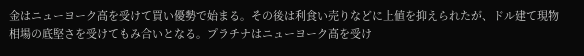金はニューヨーク高を受けて買い優勢で始まる。その後は利食い売りなどに上値を抑えられたが、ドル建て現物相場の底堅さを受けてもみ合いとなる。プラチナはニューヨーク高を受け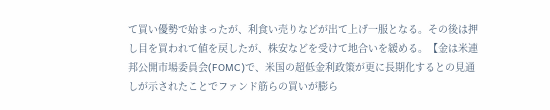て買い優勢で始まったが、利食い売りなどが出て上げ一服となる。その後は押し目を買われて値を戻したが、株安などを受けて地合いを緩める。【金は米連邦公開市場委員会(FOMC)で、米国の超低金利政策が更に長期化するとの見通しが示されたことでファンド筋らの買いが膨ら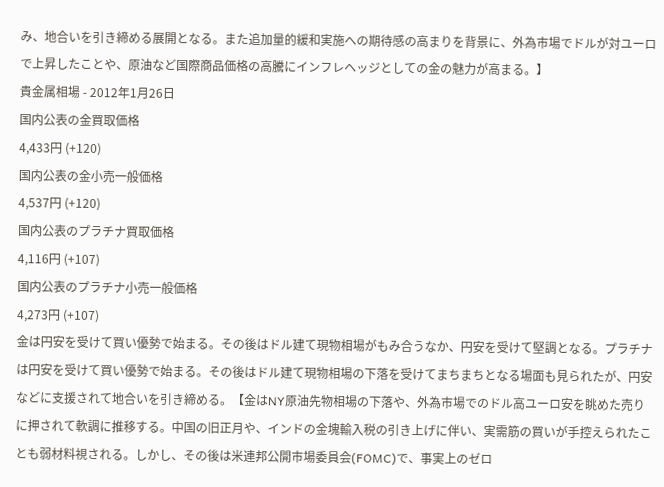み、地合いを引き締める展開となる。また追加量的緩和実施への期待感の高まりを背景に、外為市場でドルが対ユーロで上昇したことや、原油など国際商品価格の高騰にインフレヘッジとしての金の魅力が高まる。】
貴金属相場 - 2012年1月26日
国内公表の金買取価格
4,433円 (+120)
国内公表の金小売一般価格
4,537円 (+120)
国内公表のプラチナ買取価格
4,116円 (+107)
国内公表のプラチナ小売一般価格
4,273円 (+107)
金は円安を受けて買い優勢で始まる。その後はドル建て現物相場がもみ合うなか、円安を受けて堅調となる。プラチナは円安を受けて買い優勢で始まる。その後はドル建て現物相場の下落を受けてまちまちとなる場面も見られたが、円安などに支援されて地合いを引き締める。【金はNY原油先物相場の下落や、外為市場でのドル高ユーロ安を眺めた売りに押されて軟調に推移する。中国の旧正月や、インドの金塊輸入税の引き上げに伴い、実需筋の買いが手控えられたことも弱材料視される。しかし、その後は米連邦公開市場委員会(FOMC)で、事実上のゼロ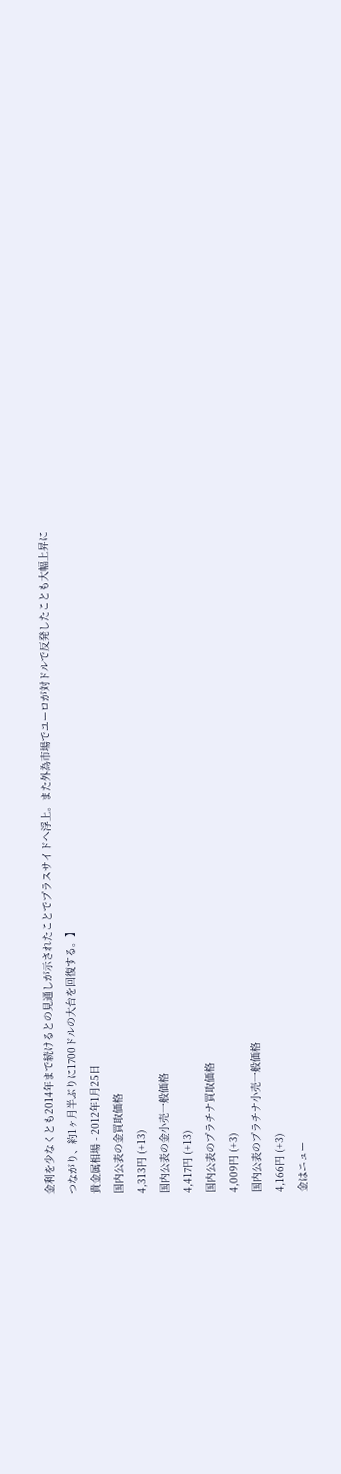金利を少なくとも2014年まで続けるとの見通しが示されたことでプラスサイドへ浮上。また外為市場でユーロが対ドルで反発したことも大幅上昇につながり、約1ヶ月半ぶりに1700ドルの大台を回復する。】
貴金属相場 - 2012年1月25日
国内公表の金買取価格
4,313円 (+13)
国内公表の金小売一般価格
4,417円 (+13)
国内公表のプラチナ買取価格
4,009円 (+3)
国内公表のプラチナ小売一般価格
4,166円 (+3)
金はニュー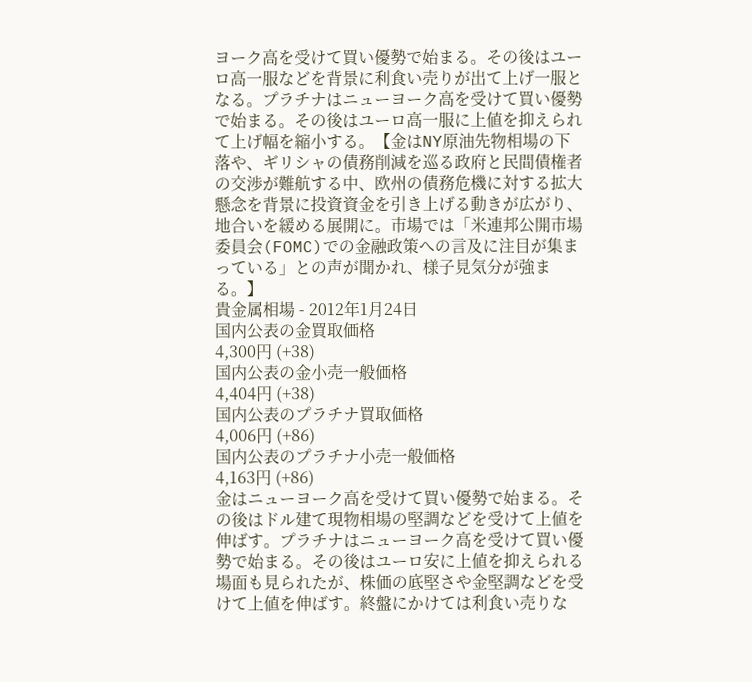ヨーク高を受けて買い優勢で始まる。その後はユーロ高一服などを背景に利食い売りが出て上げ一服となる。プラチナはニューヨーク高を受けて買い優勢で始まる。その後はユーロ高一服に上値を抑えられて上げ幅を縮小する。【金はNY原油先物相場の下落や、ギリシャの債務削減を巡る政府と民間債権者の交渉が難航する中、欧州の債務危機に対する拡大懸念を背景に投資資金を引き上げる動きが広がり、地合いを緩める展開に。市場では「米連邦公開市場委員会(FOMC)での金融政策への言及に注目が集まっている」との声が聞かれ、様子見気分が強まる。】
貴金属相場 - 2012年1月24日
国内公表の金買取価格
4,300円 (+38)
国内公表の金小売一般価格
4,404円 (+38)
国内公表のプラチナ買取価格
4,006円 (+86)
国内公表のプラチナ小売一般価格
4,163円 (+86)
金はニューヨーク高を受けて買い優勢で始まる。その後はドル建て現物相場の堅調などを受けて上値を伸ばす。プラチナはニューヨーク高を受けて買い優勢で始まる。その後はユーロ安に上値を抑えられる場面も見られたが、株価の底堅さや金堅調などを受けて上値を伸ばす。終盤にかけては利食い売りな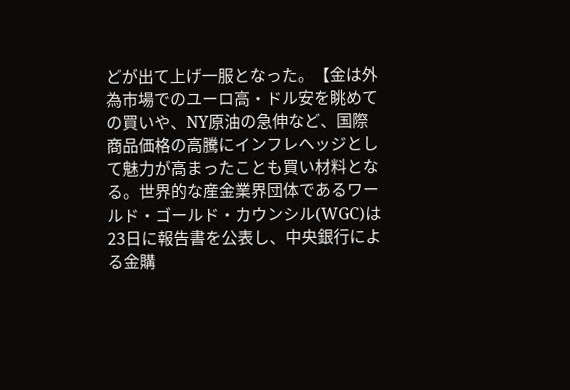どが出て上げ一服となった。【金は外為市場でのユーロ高・ドル安を眺めての買いや、NY原油の急伸など、国際商品価格の高騰にインフレヘッジとして魅力が高まったことも買い材料となる。世界的な産金業界団体であるワールド・ゴールド・カウンシル(WGC)は23日に報告書を公表し、中央銀行による金購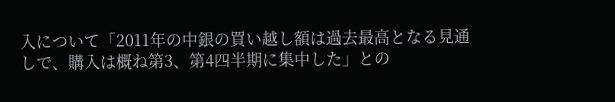入について「2011年の中銀の買い越し額は過去最高となる見通しで、購入は概ね第3、第4四半期に集中した」との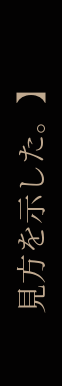見方を示した。】